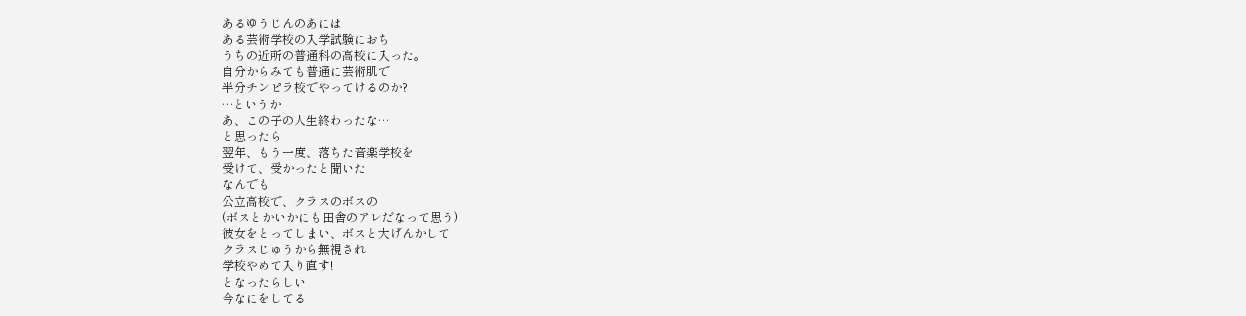あるゆうじんのあには
ある芸術学校の入学試験におち
うちの近所の普通科の高校に入った。
自分からみても普通に芸術肌で
半分チンピラ校でやってけるのか?
…というか
あ、この子の人生終わったな…
と思ったら
翌年、もう一度、落ちた音楽学校を
受けて、受かったと聞いた
なんでも
公立高校で、クラスのボスの
(ボスとかいかにも田舎のアレだなって思う)
彼女をとってしまい、ボスと大げんかして
クラスじゅうから無視され
学校やめて入り直す!
となったらしい
今なにをしてる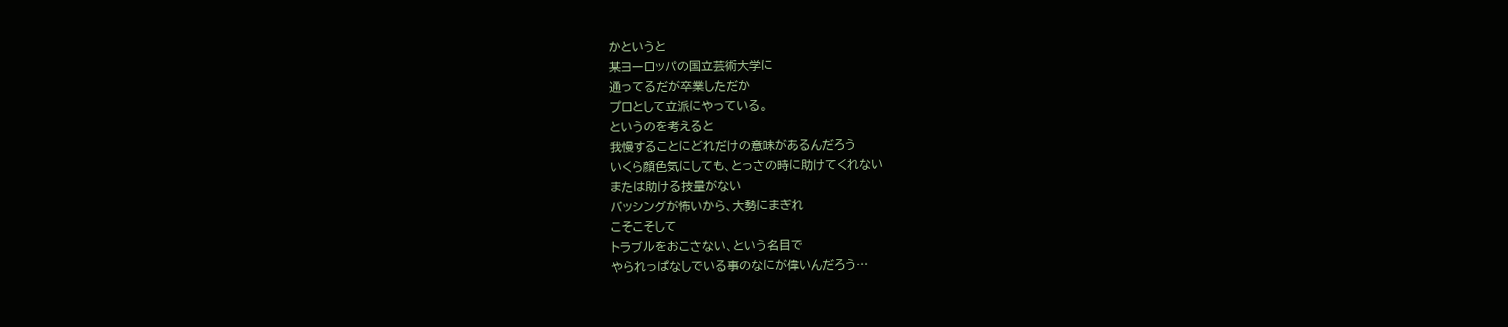かというと
某ヨーロッパの国立芸術大学に
通ってるだが卒業しただか
プロとして立派にやっている。
というのを考えると
我慢することにどれだけの意味があるんだろう
いくら顔色気にしても、とっさの時に助けてくれない
または助ける技量がない
バッシングが怖いから、大勢にまぎれ
こそこそして
トラブルをおこさない、という名目で
やられっぱなしでいる事のなにが偉いんだろう…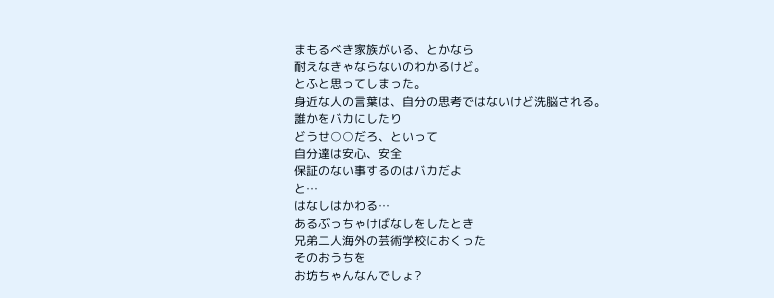まもるべき家族がいる、とかなら
耐えなきゃならないのわかるけど。
とふと思ってしまった。
身近な人の言葉は、自分の思考ではないけど洗脳される。
誰かをバカにしたり
どうせ○○だろ、といって
自分達は安心、安全
保証のない事するのはバカだよ
と…
はなしはかわる…
あるぶっちゃけばなしをしたとき
兄弟二人海外の芸術学校におくった
そのおうちを
お坊ちゃんなんでしょ?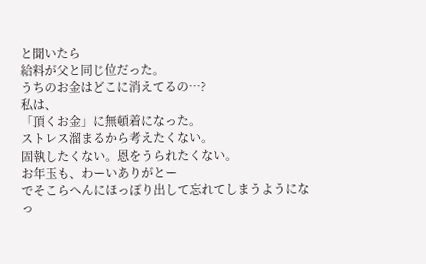と聞いたら
給料が父と同じ位だった。
うちのお金はどこに消えてるの…?
私は、
「頂くお金」に無頓着になった。
ストレス溜まるから考えたくない。
固執したくない。恩をうられたくない。
お年玉も、わーいありがとー
でそこらへんにほっぽり出して忘れてしまうようになっ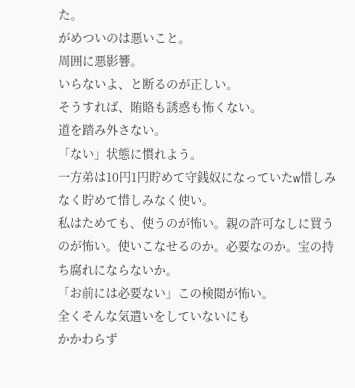た。
がめついのは悪いこと。
周囲に悪影響。
いらないよ、と断るのが正しい。
そうすれば、賄賂も誘惑も怖くない。
道を踏み外さない。
「ない」状態に慣れよう。
一方弟は10円1円貯めて守銭奴になっていたw惜しみなく貯めて惜しみなく使い。
私はためても、使うのが怖い。親の許可なしに買うのが怖い。使いこなせるのか。必要なのか。宝の持ち腐れにならないか。
「お前には必要ない」この検閲が怖い。
全くそんな気遣いをしていないにも
かかわらず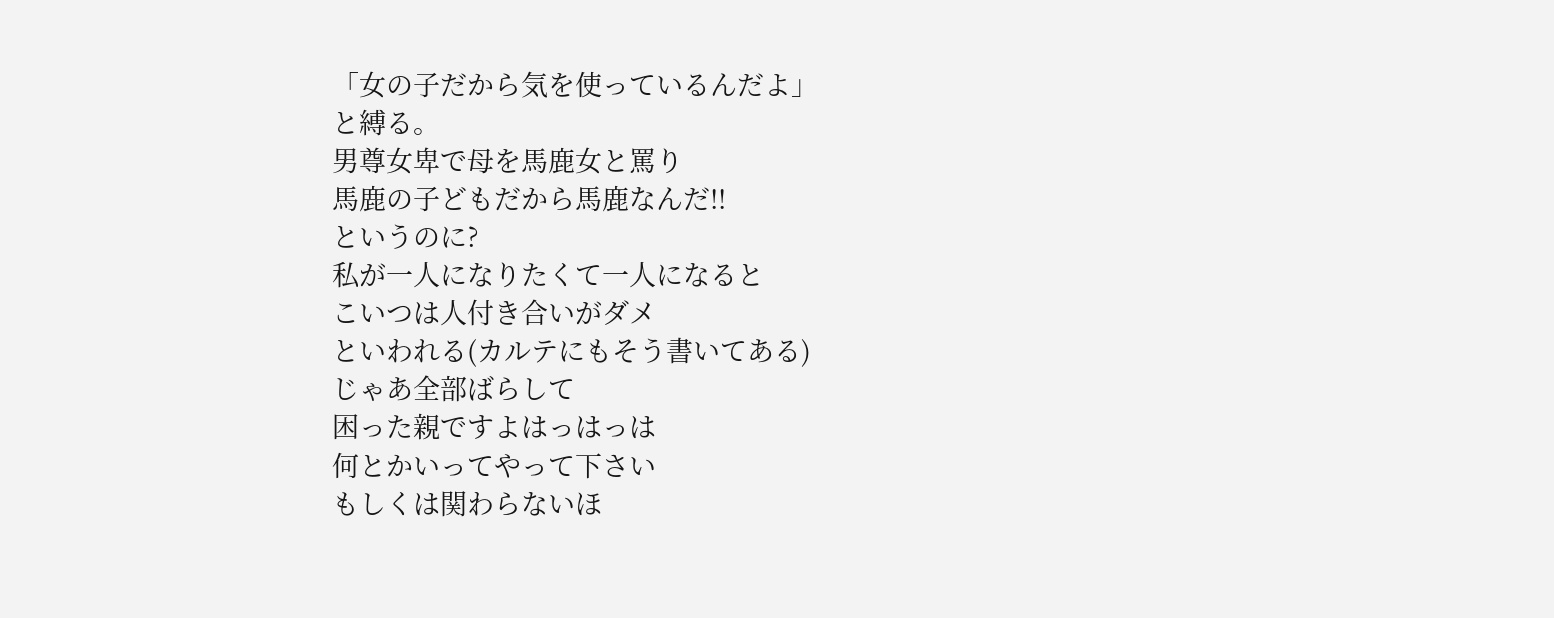「女の子だから気を使っているんだよ」
と縛る。
男尊女卑で母を馬鹿女と罵り
馬鹿の子どもだから馬鹿なんだ!!
というのに?
私が一人になりたくて一人になると
こいつは人付き合いがダメ
といわれる(カルテにもそう書いてある)
じゃあ全部ばらして
困った親ですよはっはっは
何とかいってやって下さい
もしくは関わらないほ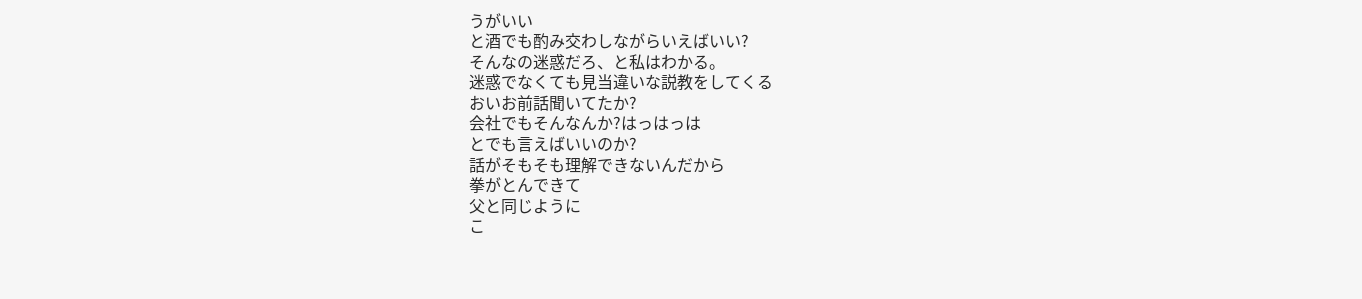うがいい
と酒でも酌み交わしながらいえばいい?
そんなの迷惑だろ、と私はわかる。
迷惑でなくても見当違いな説教をしてくる
おいお前話聞いてたか?
会社でもそんなんか?はっはっは
とでも言えばいいのか?
話がそもそも理解できないんだから
拳がとんできて
父と同じように
こ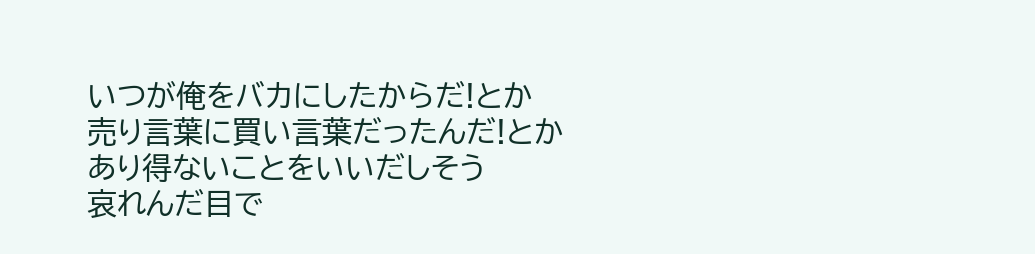いつが俺をバカにしたからだ!とか
売り言葉に買い言葉だったんだ!とか
あり得ないことをいいだしそう
哀れんだ目で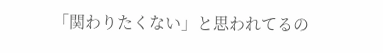「関わりたくない」と思われてるの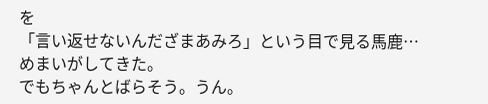を
「言い返せないんだざまあみろ」という目で見る馬鹿…
めまいがしてきた。
でもちゃんとばらそう。うん。